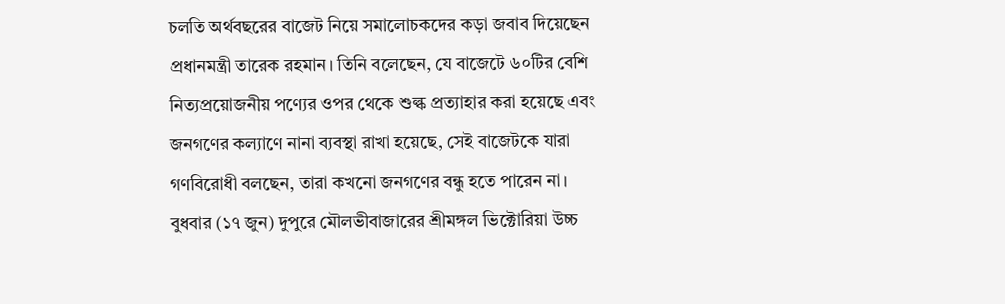চলতি অর্থবছরের বাজেট নিয়ে সমালোচকদের কড়া জবাব দিয়েছেন প্রধানমন্ত্রী তারেক রহমান। তিনি বলেছেন, যে বাজেটে ৬০টির বেশি নিত্যপ্রয়োজনীয় পণ্যের ওপর থেকে শুল্ক প্রত্যাহার করা হয়েছে এবং জনগণের কল্যাণে নানা ব্যবস্থা রাখা হয়েছে, সেই বাজেটকে যারা গণবিরোধী বলছেন, তারা কখনো জনগণের বন্ধু হতে পারেন না।
বুধবার (১৭ জুন) দুপুরে মৌলভীবাজারের শ্রীমঙ্গল ভিক্টোরিয়া উচ্চ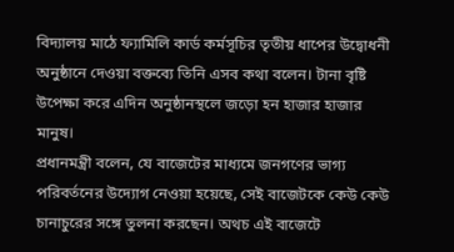বিদ্যালয় মাঠে ফ্যামিলি কার্ড কর্মসূচির তৃতীয় ধাপের উদ্বোধনী অনুষ্ঠানে দেওয়া বক্তব্যে তিনি এসব কথা বলেন। টানা বৃষ্টি উপেক্ষা করে এদিন অনুষ্ঠানস্থলে জড়ো হন হাজার হাজার মানুষ।
প্রধানমন্ত্রী বলেন, যে বাজেটের মাধ্যমে জনগণের ভাগ্য পরিবর্তনের উদ্যোগ নেওয়া হয়েছে, সেই বাজেটকে কেউ কেউ চানাচুরের সঙ্গে তুলনা করছেন। অথচ এই বাজেটে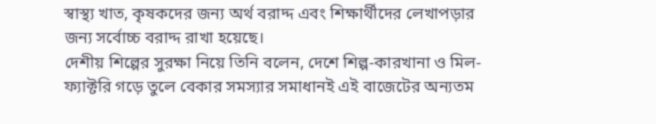স্বাস্থ্য খাত, কৃষকদের জন্য অর্থ বরাদ্দ এবং শিক্ষার্থীদের লেখাপড়ার জন্য সর্বোচ্চ বরাদ্দ রাখা হয়েছে।
দেশীয় শিল্পের সুরক্ষা নিয়ে তিনি বলেন, দেশে শিল্প-কারখানা ও মিল-ফ্যাক্টরি গড়ে তুলে বেকার সমস্যার সমাধানই এই বাজেটের অন্যতম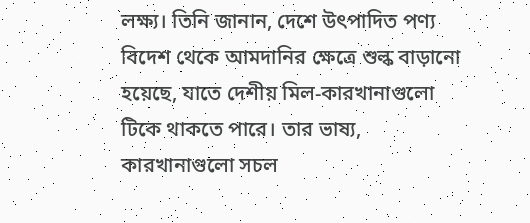লক্ষ্য। তিনি জানান, দেশে উৎপাদিত পণ্য বিদেশ থেকে আমদানির ক্ষেত্রে শুল্ক বাড়ানো হয়েছে, যাতে দেশীয় মিল-কারখানাগুলো টিকে থাকতে পারে। তার ভাষ্য, কারখানাগুলো সচল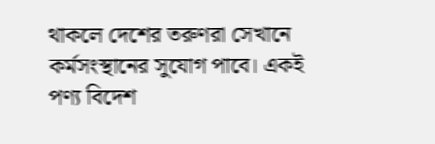থাকলে দেশের তরুণরা সেখানে কর্মসংস্থানের সুযোগ পাবে। একই পণ্য বিদেশ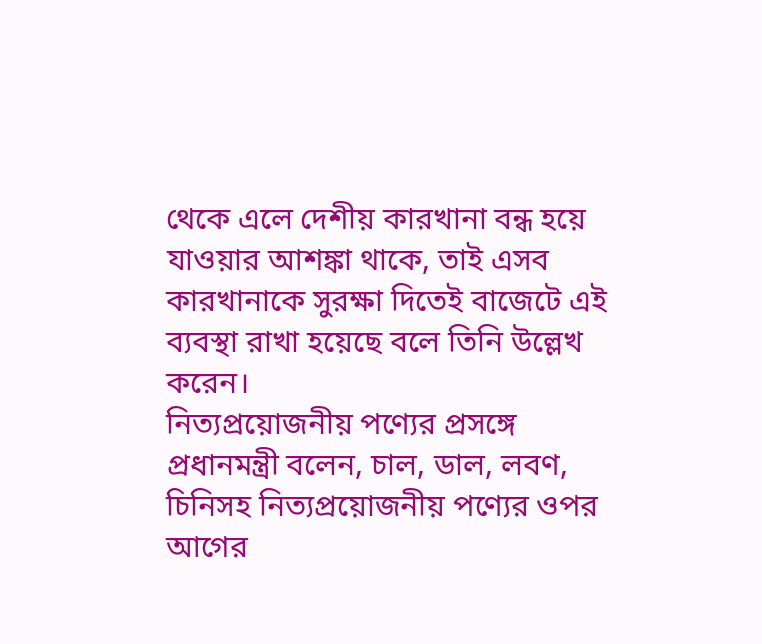থেকে এলে দেশীয় কারখানা বন্ধ হয়ে যাওয়ার আশঙ্কা থাকে, তাই এসব কারখানাকে সুরক্ষা দিতেই বাজেটে এই ব্যবস্থা রাখা হয়েছে বলে তিনি উল্লেখ করেন।
নিত্যপ্রয়োজনীয় পণ্যের প্রসঙ্গে প্রধানমন্ত্রী বলেন, চাল, ডাল, লবণ, চিনিসহ নিত্যপ্রয়োজনীয় পণ্যের ওপর আগের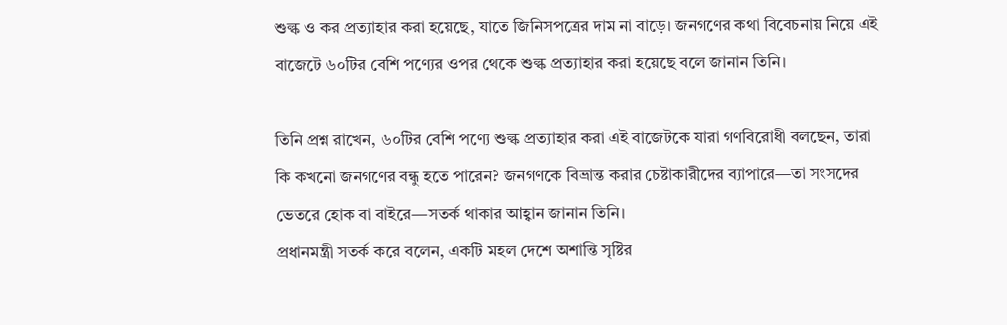শুল্ক ও কর প্রত্যাহার করা হয়েছে, যাতে জিনিসপত্রের দাম না বাড়ে। জনগণের কথা বিবেচনায় নিয়ে এই বাজেটে ৬০টির বেশি পণ্যের ওপর থেকে শুল্ক প্রত্যাহার করা হয়েছে বলে জানান তিনি।

তিনি প্রশ্ন রাখেন, ৬০টির বেশি পণ্যে শুল্ক প্রত্যাহার করা এই বাজেটকে যারা গণবিরোধী বলছেন, তারা কি কখনো জনগণের বন্ধু হতে পারেন? জনগণকে বিভ্রান্ত করার চেষ্টাকারীদের ব্যাপারে—তা সংসদের ভেতরে হোক বা বাইরে—সতর্ক থাকার আহ্বান জানান তিনি।
প্রধানমন্ত্রী সতর্ক করে বলেন, একটি মহল দেশে অশান্তি সৃষ্টির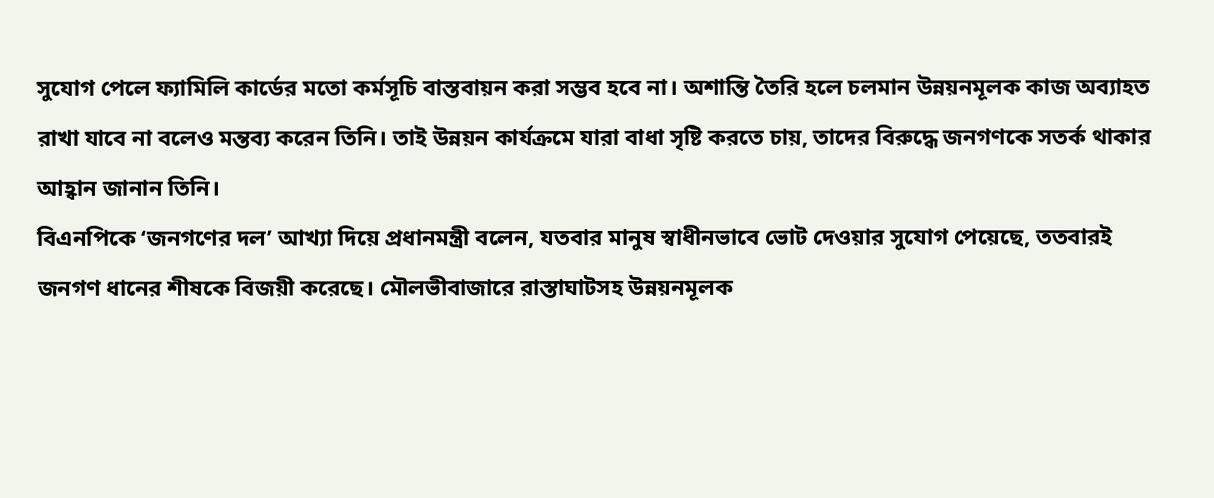সুযোগ পেলে ফ্যামিলি কার্ডের মতো কর্মসূচি বাস্তবায়ন করা সম্ভব হবে না। অশান্তি তৈরি হলে চলমান উন্নয়নমূলক কাজ অব্যাহত রাখা যাবে না বলেও মন্তব্য করেন তিনি। তাই উন্নয়ন কার্যক্রমে যারা বাধা সৃষ্টি করতে চায়, তাদের বিরুদ্ধে জনগণকে সতর্ক থাকার আহ্বান জানান তিনি।
বিএনপিকে ‘জনগণের দল’ আখ্যা দিয়ে প্রধানমন্ত্রী বলেন, যতবার মানুষ স্বাধীনভাবে ভোট দেওয়ার সুযোগ পেয়েছে, ততবারই জনগণ ধানের শীষকে বিজয়ী করেছে। মৌলভীবাজারে রাস্তাঘাটসহ উন্নয়নমূলক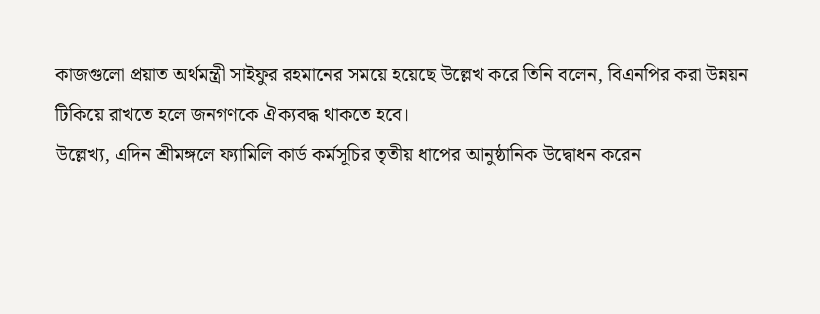কাজগুলো প্রয়াত অর্থমন্ত্রী সাইফুর রহমানের সময়ে হয়েছে উল্লেখ করে তিনি বলেন, বিএনপির করা উন্নয়ন টিকিয়ে রাখতে হলে জনগণকে ঐক্যবদ্ধ থাকতে হবে।
উল্লেখ্য, এদিন শ্রীমঙ্গলে ফ্যামিলি কার্ড কর্মসূচির তৃতীয় ধাপের আনুষ্ঠানিক উদ্বোধন করেন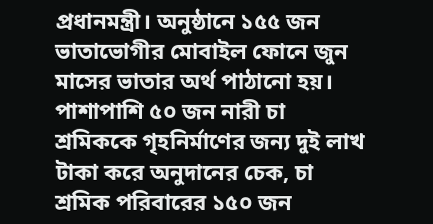প্রধানমন্ত্রী। অনুষ্ঠানে ১৫৫ জন ভাতাভোগীর মোবাইল ফোনে জুন মাসের ভাতার অর্থ পাঠানো হয়। পাশাপাশি ৫০ জন নারী চা শ্রমিককে গৃহনির্মাণের জন্য দুই লাখ টাকা করে অনুদানের চেক, চা শ্রমিক পরিবারের ১৫০ জন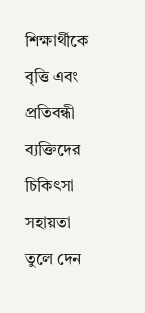শিক্ষার্থীকে বৃত্তি এবং প্রতিবন্ধী ব্যক্তিদের চিকিৎসা সহায়তা তুলে দেন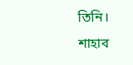তিনি।
শাহাব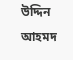উদ্দিন আহমদ